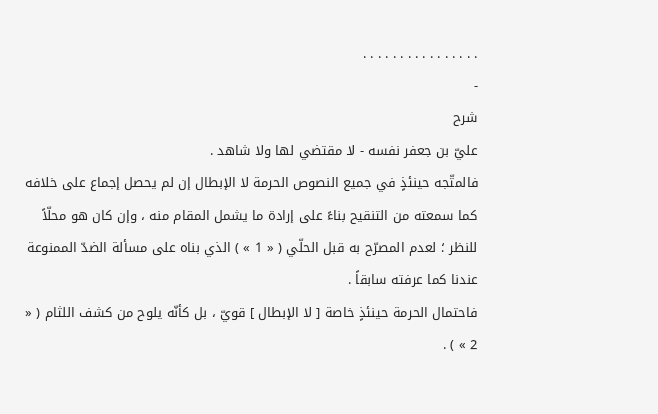. . . . . . . . . . . . . . . .
-
شرح
عليّ بن جعفر نفسه - لا مقتضي لها ولا شاهد .
فالمتّجه حينئذٍ في جميع النصوص الحرمة لا الإبطال إن لم يحصل إجماع على خلافه كما سمعته من التنقيح بناءً على إرادة ما يشمل المقام منه ، وإن كان هو محلّاً للنظر ؛ لعدم المصرّح به قبل الحلّي ( « 1 » ) الذي بناه على مسألة الضدّ الممنوعة عندنا كما عرفته سابقاً .
فاحتمال الحرمة حينئذٍ خاصة [ لا الإبطال ] قويّ ، بل كأنّه يلوح من كشف اللثام ( « 2 » ) .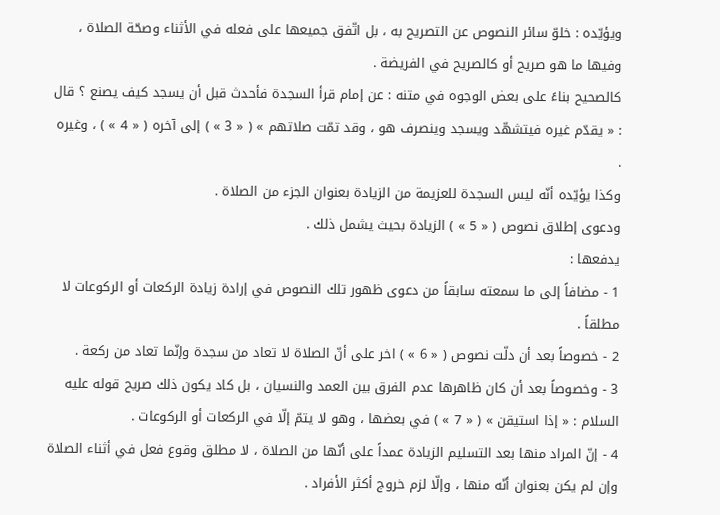ويؤيّده : خلوّ سائر النصوص عن التصريح به ، بل اتّفق جميعها على فعله في الأثناء وصحّة الصلاة ، وفيها ما هو صريح أو كالصريح في الفريضة .
كالصحيح بناءً على بعض الوجوه في متنه : عن إمام قرأ السجدة فأحدث قبل أن يسجد كيف يصنع ؟ قال : « يقدّم غيره فيتشهّد ويسجد وينصرف هو ، وقد تمّت صلاتهم » ( « 3 » ) إلى آخره ( « 4 » ) ، وغيره .
وكذا يؤيّده أنّه ليس السجدة للعزيمة من الزيادة بعنوان الجزء من الصلاة .
ودعوى إطلاق نصوص ( « 5 » ) الزيادة بحيث يشمل ذلك .
يدفعها :
1 - مضافاً إلى ما سمعته سابقاً من دعوى ظهور تلك النصوص في إرادة زيادة الركعات أو الركوعات لا مطلقاً .
2 - خصوصاً بعد أن دلّت نصوص ( « 6 » ) اخر على أنّ الصلاة لا تعاد من سجدة وإنّما تعاد من ركعة .
3 - وخصوصاً بعد أن كان ظاهرها عدم الفرق بين العمد والنسيان ، بل كاد يكون ذلك صريح قوله عليه السلام : « إذا استيقن » ( « 7 » ) في بعضها ، وهو لا يتمّ إلّا في الركعات أو الركوعات .
4 - إنّ المراد منها بعد التسليم الزيادة عمداً على أنّها من الصلاة ، لا مطلق وقوع فعل في أثناء الصلاة وإن لم يكن بعنوان أنّه منها ، وإلّا لزم خروج أكثر الأفراد .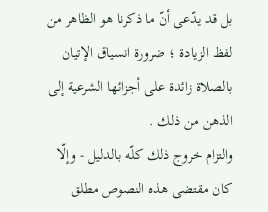بل قد يدّعى أنّ ما ذكرنا هو الظاهر من لفظ الزيادة ؛ ضرورة انسياق الإتيان بالصلاة زائدة على أجزائها الشرعية إلى الذهن من ذلك .
والتزام خروج ذلك كلّه بالدليل - وإلّا كان مقتضى هذه النصوص مطلق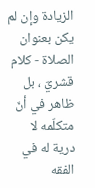الزيادة وإن لم يكن بعنوان الصلاة - كلام قشريّ ، بل ظاهر في أنّ متكلّمه لا درية له في الفقه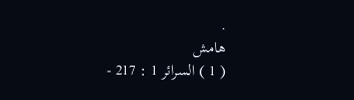.
هامش
( 1 ) السرائر 1 : 217 -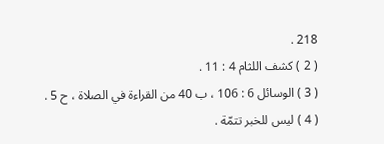218 .
( 2 ) كشف اللثام 4 : 11 .
( 3 ) الوسائل 6 : 106 ، ب 40 من القراءة في الصلاة ، ح 5 .
( 4 ) ليس للخبر تتمّة .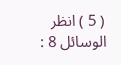( 5 ) انظر الوسائل 8 :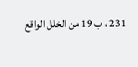231 ، ب 19 من الخلل الواقع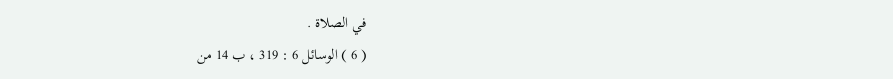في الصلاة .
( 6 ) الوسائل 6 : 319 ، ب 14 من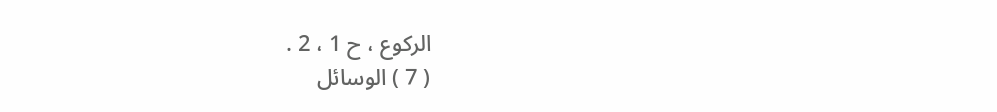الركوع ، ح 1 ، 2 .
( 7 ) الوسائل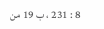8 : 231 ، ب 19 من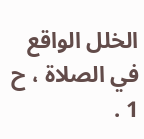الخلل الواقع في الصلاة ، ح 1 .